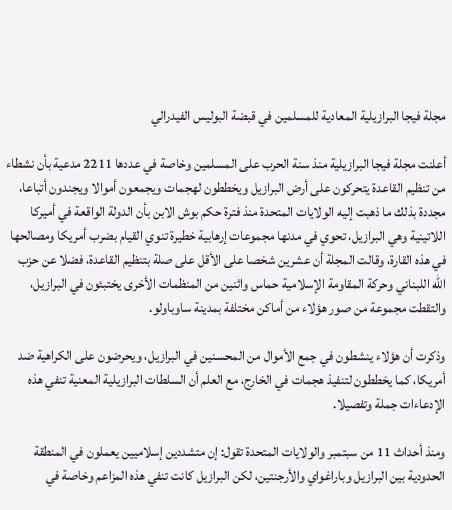مجلة فيجا البرازيلية المعادية للمسلمين في قبضة البوليس الفيدرالي

أعلنت مجلة فيجا البرازيلية منذ سنة الحرب على المسلمين وخاصة في عددها 2211 مدعية بأن نشطاء من تنظيم القاعدة يتحركون على أرض البرازيل ويخططون لهجمات ويجمعون أموالا ويجندون أتباعا، مجددة بذلك ما ذهبت إليه الولايات المتحدة منذ فترة حكم بوش الابن بأن الدولة الواقعة في أميركا اللاتينية وهي البرازيل، تحوي في مدنها مجموعات إرهابية خطيرة تنوي القيام بضرب أمريكا ومصالحها في هذه القارة، وقالت المجلة أن عشرين شخصا على الأقل على صلة بتنظيم القاعدة، فضلا عن حزب الله اللبناني وحركة المقاومة الإسلامية حماس واثنين من المنظمات الأخرى يختبئون في البرازيل، والتقطت مجموعة من صور هؤلاء من أماكن مختلفة بمدينة ساوباولو.

وذكرت أن هؤلاء ينشطون في جمع الأموال من المحسنين في البرازيل، ويحرضون على الكراهية ضد أمريكا، كما يخططون لتنفيذ هجمات في الخارج، مع العلم أن السلطات البرازيلية المعنية تنفي هذه الإدعاءات جملة وتفصيلا.

ومنذ أحداث 11 من سبتمبر والولايات المتحدة تقول: إن متشددين إسلاميين يعملون في المنطقة الحدودية بين البرازيل وباراغواي والأرجنتين، لكن البرازيل كانت تنفي هذه المزاعم وخاصة في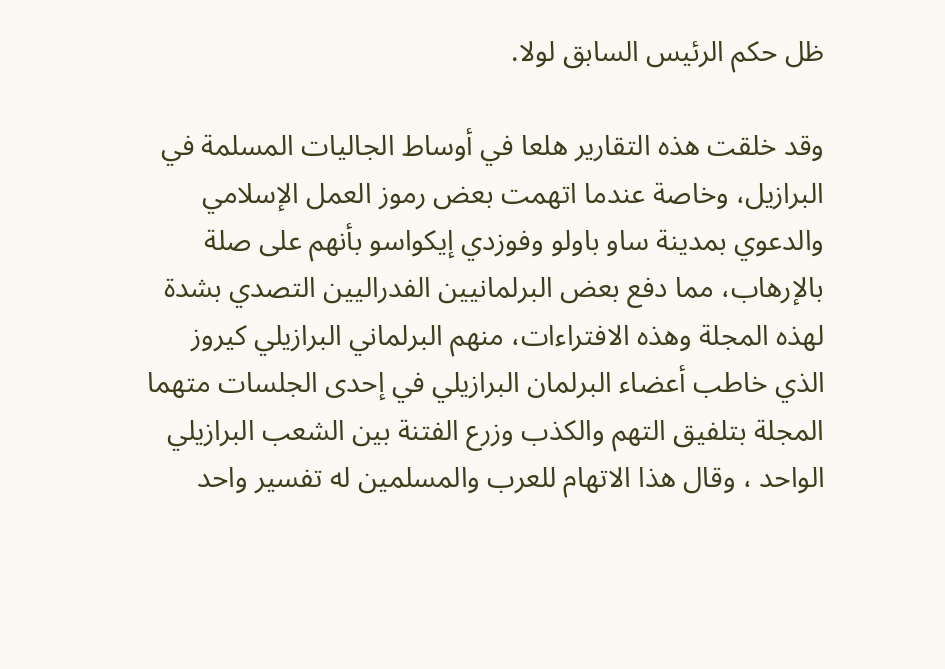ظل حكم الرئيس السابق لولا.

وقد خلقت هذه التقارير هلعا في أوساط الجاليات المسلمة في البرازيل، وخاصة عندما اتهمت بعض رموز العمل الإسلامي والدعوي بمدينة ساو باولو وفوزدي إيكواسو بأنهم على صلة بالإرهاب، مما دفع بعض البرلمانيين الفدراليين التصدي بشدة لهذه المجلة وهذه الافتراءات، منهم البرلماني البرازيلي كيروز الذي خاطب أعضاء البرلمان البرازيلي في إحدى الجلسات متهما المجلة بتلفيق التهم والكذب وزرع الفتنة بين الشعب البرازيلي الواحد ، وقال هذا الاتهام للعرب والمسلمين له تفسير واحد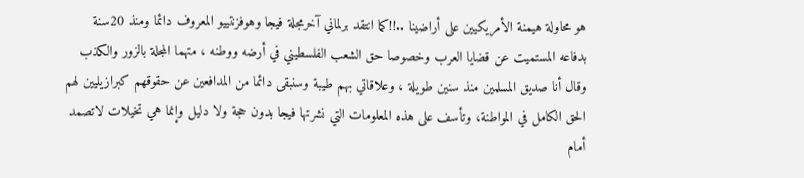هو محاولة هيمنة الأمريكيين على أراضينا ..!!كما انتقد برلماني آخرمجلة فيجا وهوفزنتييو المعروف دائما ومنذ 20سنة بدفاعه المستميت عن قضايا العرب وخصوصا حق الشعب الفلسطيني في أرضه ووطنه ، متهما المجلة بالزور والكذب وقال أنا صديق المسلمين منذ سنين طويلة ، وعلاقاتي بهم طيبة وسنبقى دائما من المدافعين عن حقوقهم كبرازيليين لهم الحق الكامل في المواطنة، وتأسف على هذه المعلومات التي نشرتها فيجا بدون حجة ولا دليل وإنما هي تخيلات لاتصمد أمام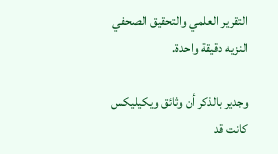التقرير العلمي والتحقيق الصحفي النزيه دقيقة واحدة.

وجدير بالذكر أن وثائق ويكيليكس كانت قد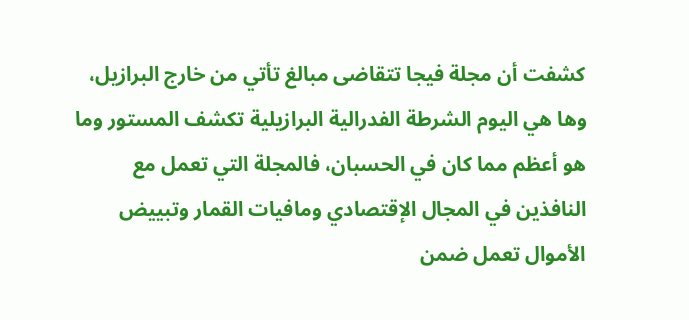كشفت أن مجلة فيجا تتقاضى مبالغ تأتي من خارج البرازيل، وها هي اليوم الشرطة الفدرالية البرازيلية تكشف المستور وما هو أعظم مما كان في الحسبان، فالمجلة التي تعمل مع النافذين في المجال الإقتصادي ومافيات القمار وتبييض الأموال تعمل ضمن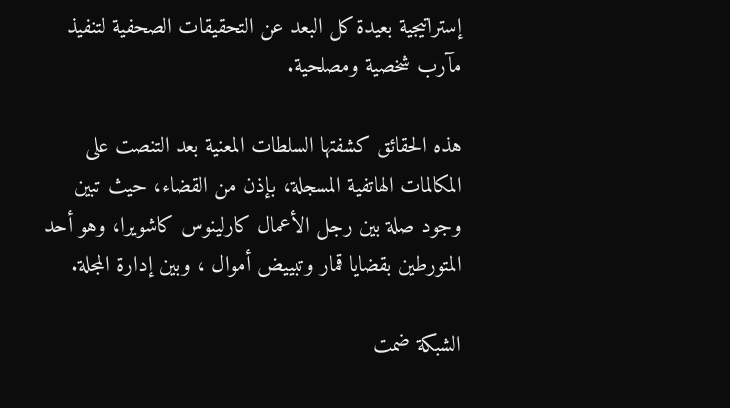إستراتيجية بعيدة كل البعد عن التحقيقات الصحفية لتنفيذ مآرب شخصية ومصلحية.

هذه الحقائق كشفتها السلطات المعنية بعد التنصت على المكالمات الهاتفية المسجلة، بإذن من القضاء، حيث تبين وجود صلة بين رجل الأعمال كارلينوس كاشويرا، وهو أحد المتورطين بقضايا قمار وتبييض أموال ، وبين إدارة المجلة.

الشبكة ضمت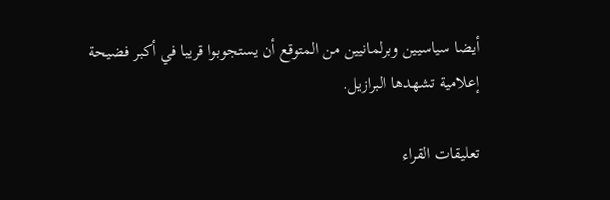أيضا سياسيين وبرلمانيين من المتوقع أن يستجوبوا قريبا في أكبر فضيحة إعلامية تشهدها البرازيل.

تعليقات القراء